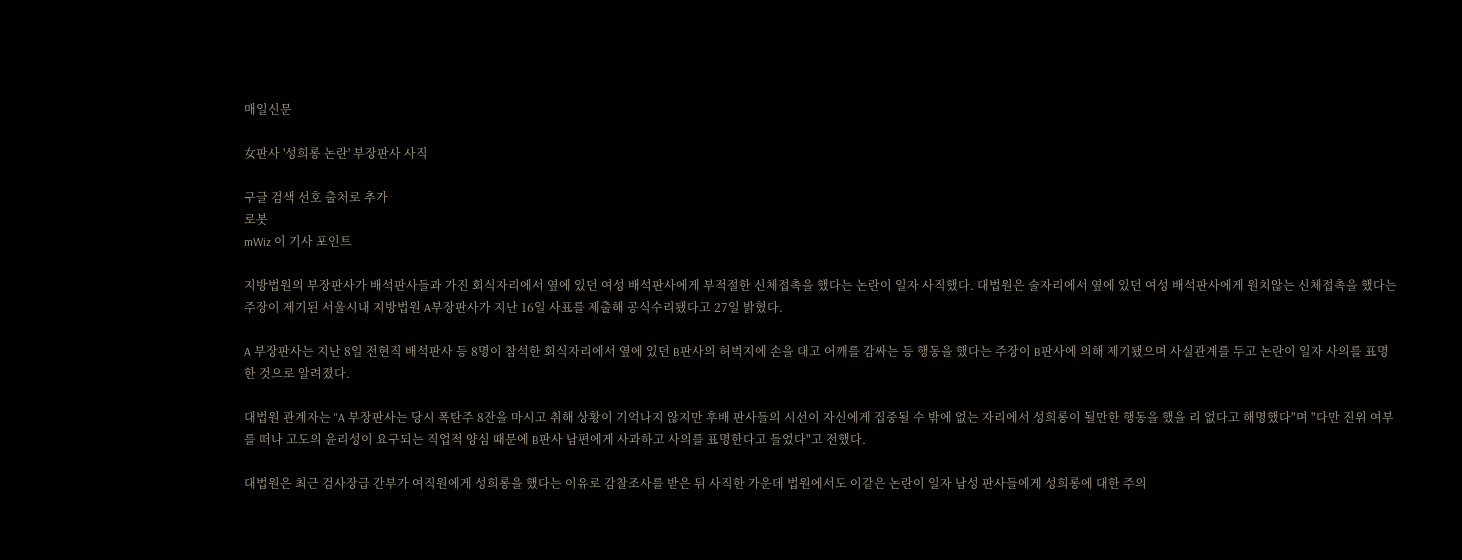매일신문

女판사 '성희롱 논란' 부장판사 사직

구글 검색 선호 출처로 추가
로봇
mWiz 이 기사 포인트

지방법원의 부장판사가 배석판사들과 가진 회식자리에서 옆에 있던 여성 배석판사에게 부적절한 신체접촉을 했다는 논란이 일자 사직했다. 대법원은 술자리에서 옆에 있던 여성 배석판사에게 원치않는 신체접촉을 했다는 주장이 제기된 서울시내 지방법원 A부장판사가 지난 16일 사표를 제출해 공식수리됐다고 27일 밝혔다.

A 부장판사는 지난 8일 전현직 배석판사 등 8명이 참석한 회식자리에서 옆에 있던 B판사의 허벅지에 손을 대고 어깨를 감싸는 등 행동을 했다는 주장이 B판사에 의해 제기됐으며 사실관계를 두고 논란이 일자 사의를 표명한 것으로 알려졌다.

대법원 관계자는 "A 부장판사는 당시 폭탄주 8잔을 마시고 취해 상황이 기억나지 않지만 후배 판사들의 시선이 자신에게 집중될 수 밖에 없는 자리에서 성희롱이 될만한 행동을 했을 리 없다고 해명했다"며 "다만 진위 여부를 떠나 고도의 윤리성이 요구되는 직업적 양심 때문에 B판사 남편에게 사과하고 사의를 표명한다고 들었다"고 전했다.

대법원은 최근 검사장급 간부가 여직원에게 성희롱을 했다는 이유로 감찰조사를 받은 뒤 사직한 가운데 법원에서도 이같은 논란이 일자 남성 판사들에게 성희롱에 대한 주의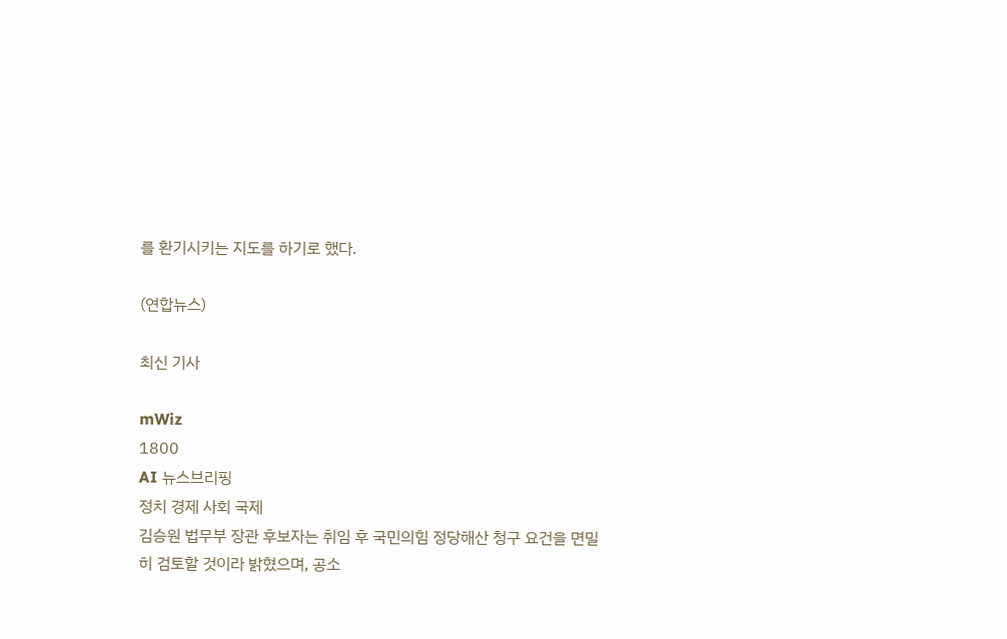를 환기시키는 지도를 하기로 했다.

(연합뉴스)

최신 기사

mWiz
1800
AI 뉴스브리핑
정치 경제 사회 국제
김승원 법무부 장관 후보자는 취임 후 국민의힘 정당해산 청구 요건을 면밀히 검토할 것이라 밝혔으며, 공소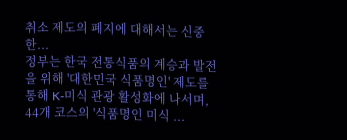취소 제도의 폐지에 대해서는 신중한...
정부는 한국 전통식품의 계승과 발전을 위해 '대한민국 식품명인' 제도를 통해 K-미식 관광 활성화에 나서며, 44개 코스의 '식품명인 미식 ...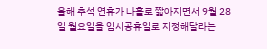올해 추석 연휴가 나흘로 짧아지면서 9월 28일 월요일을 임시공휴일로 지정해달라는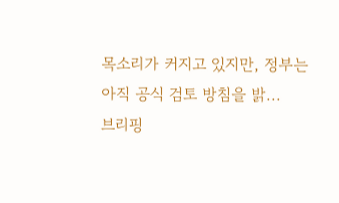목소리가 커지고 있지만, 정부는 아직 공식 검토 방침을 밝...
브리핑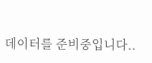데이터를 준비중입니다..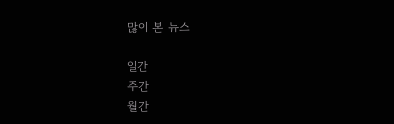많이 본 뉴스

일간
주간
월간